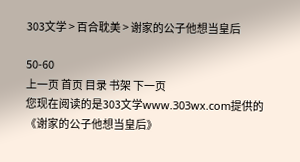303文学 > 百合耽美 > 谢家的公子他想当皇后

50-60
上一页 首页 目录 书架 下一页
您现在阅读的是303文学www.303wx.com提供的《谢家的公子他想当皇后》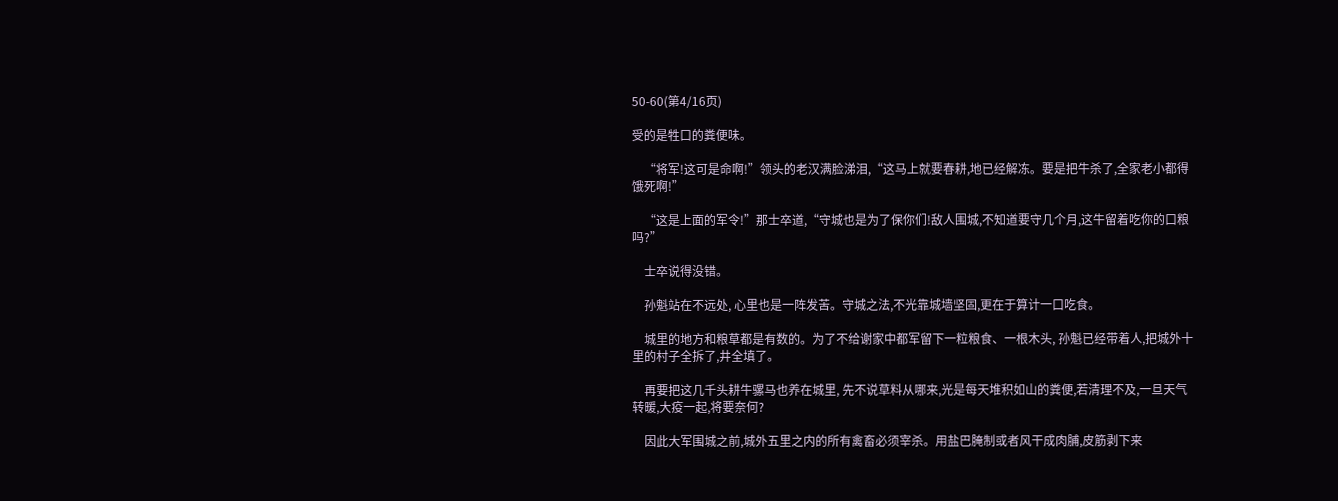50-60(第4/16页)

受的是牲口的粪便味。

    “将军!这可是命啊!”领头的老汉满脸涕泪,“这马上就要春耕,地已经解冻。要是把牛杀了,全家老小都得饿死啊!”

    “这是上面的军令!”那士卒道,“守城也是为了保你们!敌人围城,不知道要守几个月,这牛留着吃你的口粮吗?”

    士卒说得没错。

    孙魁站在不远处, 心里也是一阵发苦。守城之法,不光靠城墙坚固,更在于算计一口吃食。

    城里的地方和粮草都是有数的。为了不给谢家中都军留下一粒粮食、一根木头, 孙魁已经带着人,把城外十里的村子全拆了,井全填了。

    再要把这几千头耕牛骡马也养在城里, 先不说草料从哪来,光是每天堆积如山的粪便,若清理不及,一旦天气转暖,大疫一起,将要奈何?

    因此大军围城之前,城外五里之内的所有禽畜必须宰杀。用盐巴腌制或者风干成肉脯,皮筋剥下来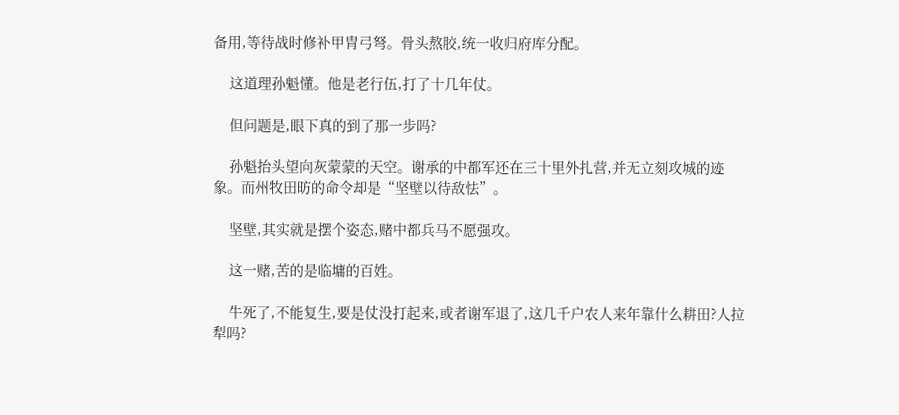备用,等待战时修补甲胄弓弩。骨头熬胶,统一收归府库分配。

    这道理孙魁懂。他是老行伍,打了十几年仗。

    但问题是,眼下真的到了那一步吗?

    孙魁抬头望向灰蒙蒙的天空。谢承的中都军还在三十里外扎营,并无立刻攻城的迹象。而州牧田昉的命令却是“坚壁以待敌怯”。

    坚壁,其实就是摆个姿态,赌中都兵马不愿强攻。

    这一赌,苦的是临墉的百姓。

    牛死了,不能复生,要是仗没打起来,或者谢军退了,这几千户农人来年靠什么耕田?人拉犁吗?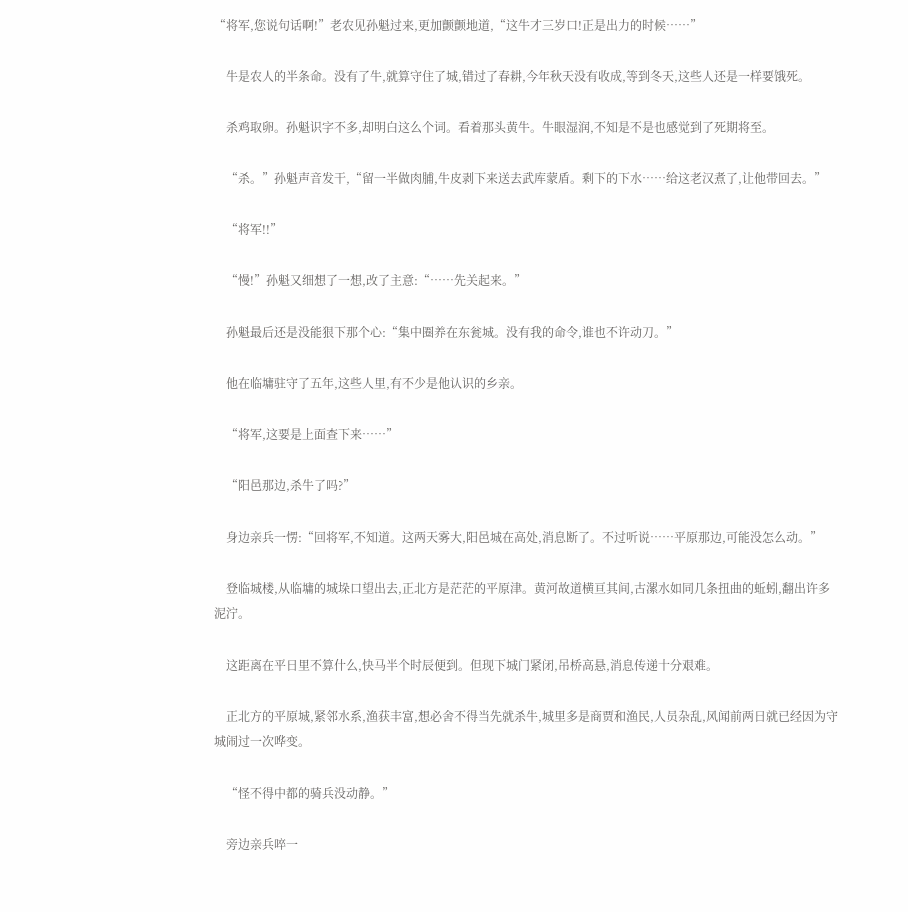“将军,您说句话啊!”老农见孙魁过来,更加颤颤地道,“这牛才三岁口!正是出力的时候……”

    牛是农人的半条命。没有了牛,就算守住了城,错过了春耕,今年秋天没有收成,等到冬天,这些人还是一样要饿死。

    杀鸡取卵。孙魁识字不多,却明白这么个词。看着那头黄牛。牛眼湿润,不知是不是也感觉到了死期将至。

    “杀。”孙魁声音发干,“留一半做肉脯,牛皮剥下来送去武库蒙盾。剩下的下水……给这老汉煮了,让他带回去。”

    “将军!!”

    “慢!”孙魁又细想了一想,改了主意:“……先关起来。”

    孙魁最后还是没能狠下那个心:“集中圈养在东瓮城。没有我的命令,谁也不许动刀。”

    他在临墉驻守了五年,这些人里,有不少是他认识的乡亲。

    “将军,这要是上面查下来……”

    “阳邑那边,杀牛了吗?”

    身边亲兵一愣:“回将军,不知道。这两天雾大,阳邑城在高处,消息断了。不过听说……平原那边,可能没怎么动。”

    登临城楼,从临墉的城垛口望出去,正北方是茫茫的平原津。黄河故道横亘其间,古漯水如同几条扭曲的蚯蚓,翻出许多泥泞。

    这距离在平日里不算什么,快马半个时辰便到。但现下城门紧闭,吊桥高悬,消息传递十分艰难。

    正北方的平原城,紧邻水系,渔获丰富,想必舍不得当先就杀牛,城里多是商贾和渔民,人员杂乱,风闻前两日就已经因为守城闹过一次哗变。

    “怪不得中都的骑兵没动静。”

    旁边亲兵啐一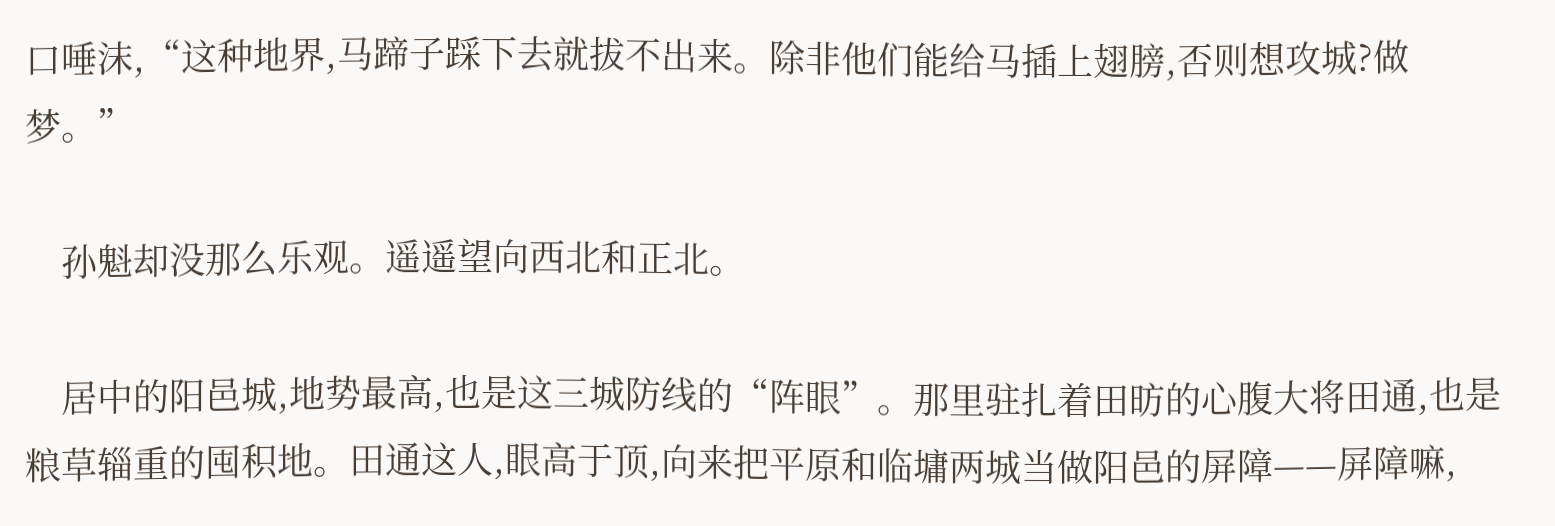口唾沫,“这种地界,马蹄子踩下去就拔不出来。除非他们能给马插上翅膀,否则想攻城?做梦。”

    孙魁却没那么乐观。遥遥望向西北和正北。

    居中的阳邑城,地势最高,也是这三城防线的“阵眼”。那里驻扎着田昉的心腹大将田通,也是粮草辎重的囤积地。田通这人,眼高于顶,向来把平原和临墉两城当做阳邑的屏障——屏障嘛,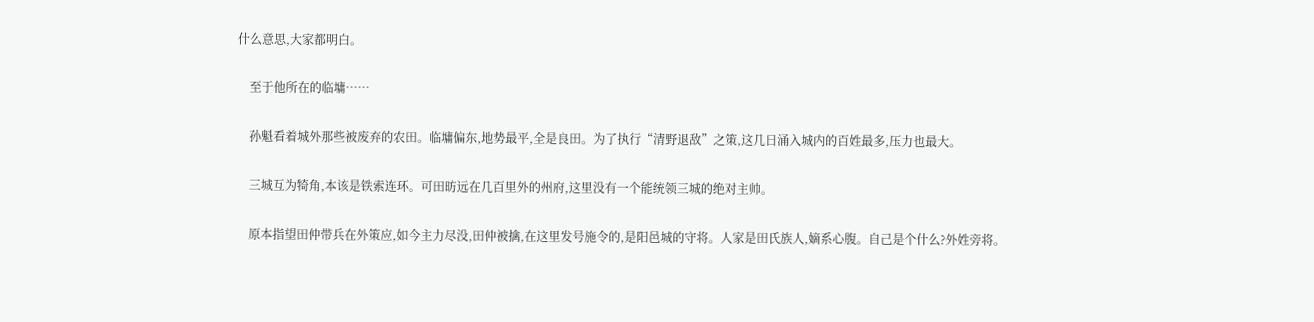什么意思,大家都明白。

    至于他所在的临墉……

    孙魁看着城外那些被废弃的农田。临墉偏东,地势最平,全是良田。为了执行“清野退敌”之策,这几日涌入城内的百姓最多,压力也最大。

    三城互为犄角,本该是铁索连环。可田昉远在几百里外的州府,这里没有一个能统领三城的绝对主帅。

    原本指望田仲带兵在外策应,如今主力尽没,田仲被擒,在这里发号施令的,是阳邑城的守将。人家是田氏族人,嫡系心腹。自己是个什么?外姓旁将。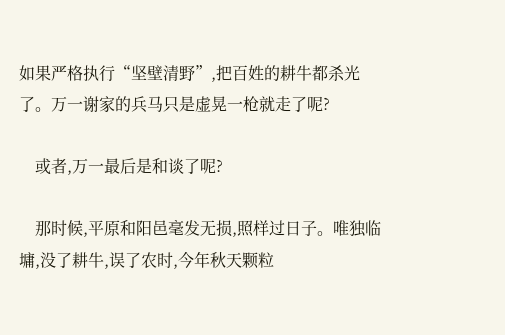如果严格执行“坚壁清野”,把百姓的耕牛都杀光了。万一谢家的兵马只是虚晃一枪就走了呢?

    或者,万一最后是和谈了呢?

    那时候,平原和阳邑毫发无损,照样过日子。唯独临墉,没了耕牛,误了农时,今年秋天颗粒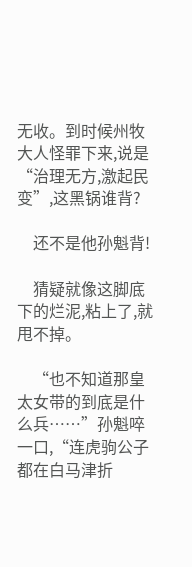无收。到时候州牧大人怪罪下来,说是“治理无方,激起民变”,这黑锅谁背?

    还不是他孙魁背!

    猜疑就像这脚底下的烂泥,粘上了,就甩不掉。

    “也不知道那皇太女带的到底是什么兵……”孙魁啐一口,“连虎驹公子都在白马津折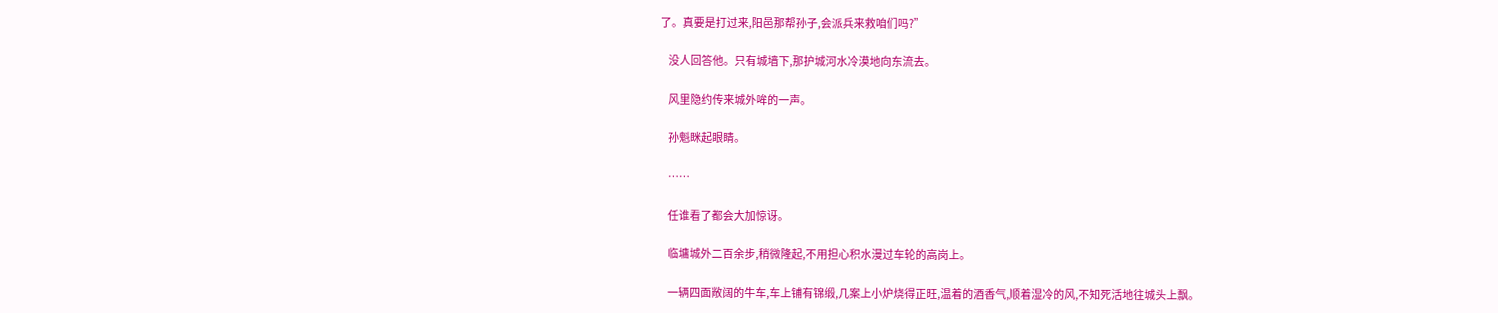了。真要是打过来,阳邑那帮孙子,会派兵来救咱们吗?”

    没人回答他。只有城墙下,那护城河水冷漠地向东流去。

    风里隐约传来城外哞的一声。

    孙魁眯起眼睛。

    ……

    任谁看了都会大加惊讶。

    临墉城外二百余步,稍微隆起,不用担心积水漫过车轮的高岗上。

    一辆四面敞阔的牛车,车上铺有锦缎,几案上小炉烧得正旺,温着的酒香气,顺着湿冷的风,不知死活地往城头上飘。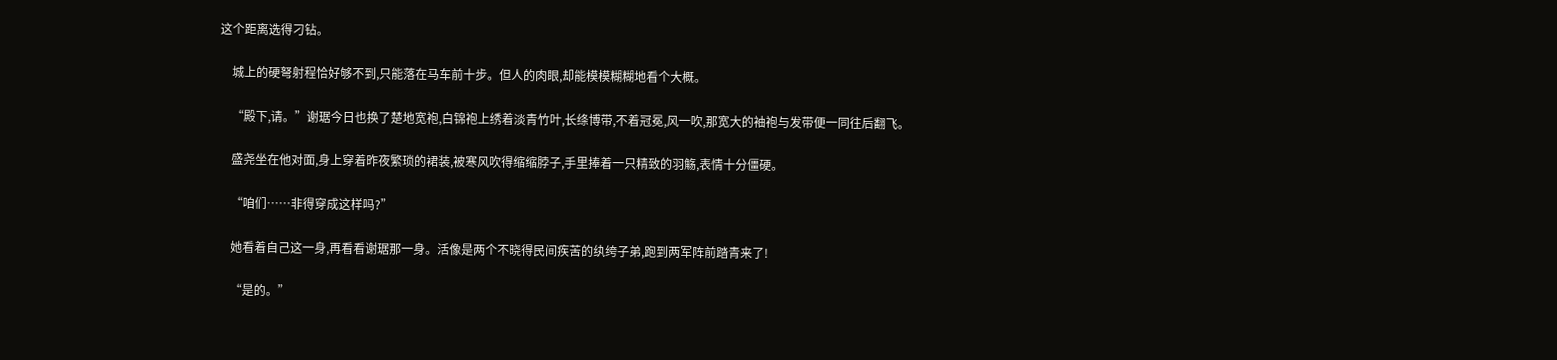这个距离选得刁钻。

    城上的硬弩射程恰好够不到,只能落在马车前十步。但人的肉眼,却能模模糊糊地看个大概。

    “殿下,请。”谢琚今日也换了楚地宽袍,白锦袍上绣着淡青竹叶,长绦博带,不着冠冕,风一吹,那宽大的袖袍与发带便一同往后翻飞。

    盛尧坐在他对面,身上穿着昨夜繁琐的裙装,被寒风吹得缩缩脖子,手里捧着一只精致的羽觞,表情十分僵硬。

    “咱们……非得穿成这样吗?”

    她看着自己这一身,再看看谢琚那一身。活像是两个不晓得民间疾苦的纨绔子弟,跑到两军阵前踏青来了!

    “是的。”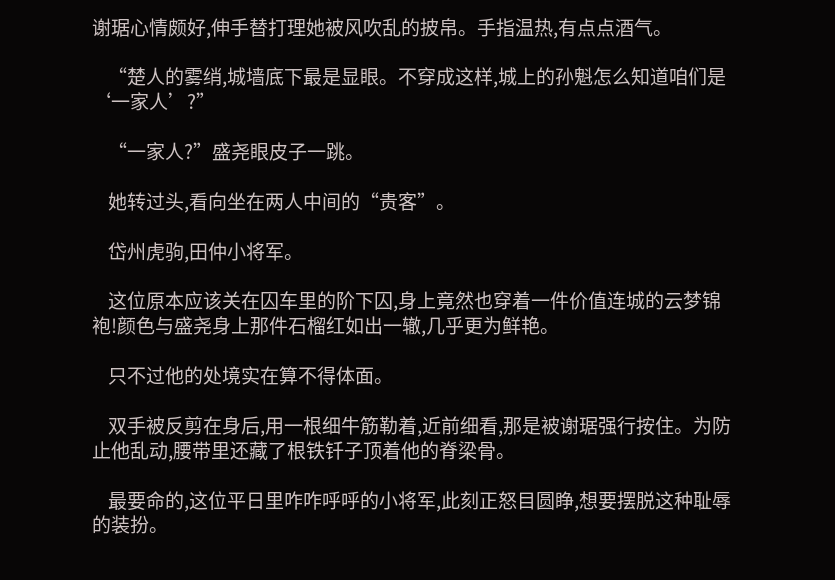谢琚心情颇好,伸手替打理她被风吹乱的披帛。手指温热,有点点酒气。

    “楚人的雾绡,城墙底下最是显眼。不穿成这样,城上的孙魁怎么知道咱们是‘一家人’?”

    “一家人?”盛尧眼皮子一跳。

    她转过头,看向坐在两人中间的“贵客”。

    岱州虎驹,田仲小将军。

    这位原本应该关在囚车里的阶下囚,身上竟然也穿着一件价值连城的云梦锦袍!颜色与盛尧身上那件石榴红如出一辙,几乎更为鲜艳。

    只不过他的处境实在算不得体面。

    双手被反剪在身后,用一根细牛筋勒着,近前细看,那是被谢琚强行按住。为防止他乱动,腰带里还藏了根铁钎子顶着他的脊梁骨。

    最要命的,这位平日里咋咋呼呼的小将军,此刻正怒目圆睁,想要摆脱这种耻辱的装扮。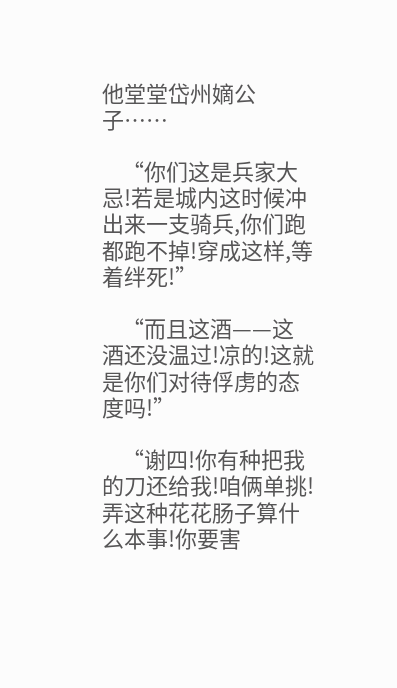他堂堂岱州嫡公子……

    “你们这是兵家大忌!若是城内这时候冲出来一支骑兵,你们跑都跑不掉!穿成这样,等着绊死!”

    “而且这酒——这酒还没温过!凉的!这就是你们对待俘虏的态度吗!”

    “谢四!你有种把我的刀还给我!咱俩单挑!弄这种花花肠子算什么本事!你要害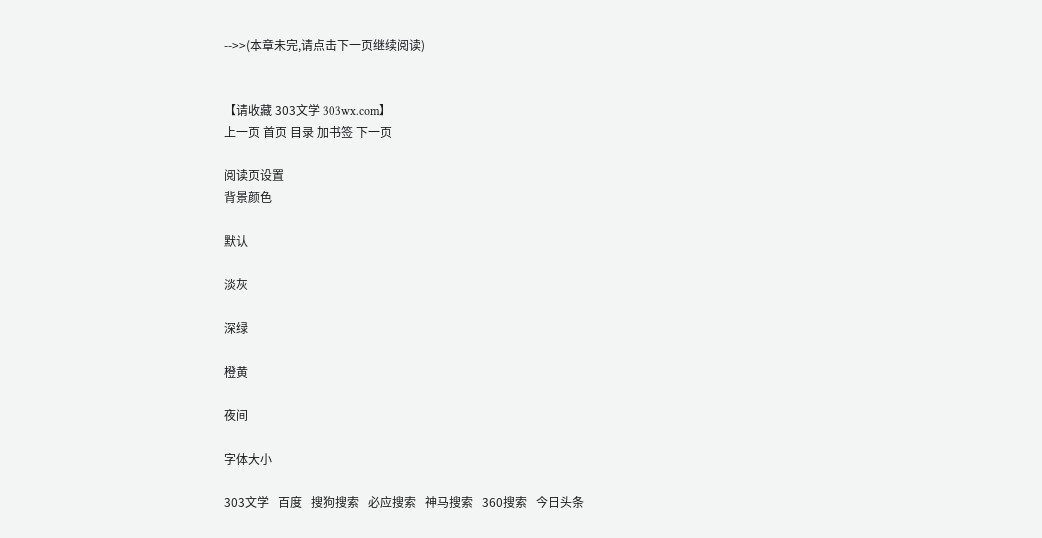-->>(本章未完,请点击下一页继续阅读)


【请收藏 303文学 303wx.com】
上一页 首页 目录 加书签 下一页

阅读页设置
背景颜色

默认

淡灰

深绿

橙黄

夜间

字体大小

303文学   百度   搜狗搜索   必应搜索   神马搜索   360搜索   今日头条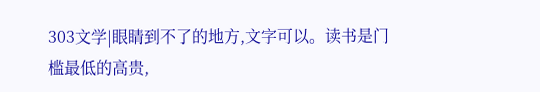303文学|眼睛到不了的地方,文字可以。读书是门槛最低的高贵,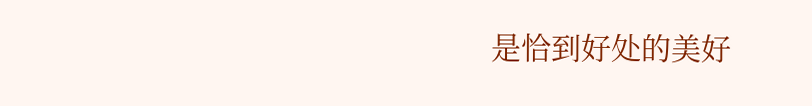是恰到好处的美好